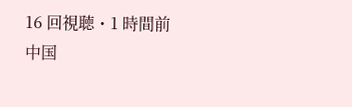16 回視聴・1 時間前
中国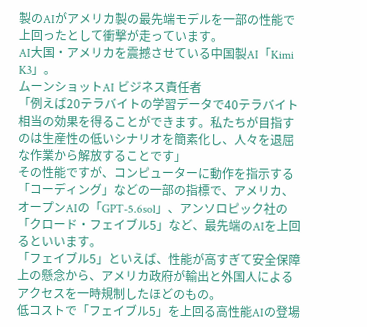製のAIがアメリカ製の最先端モデルを一部の性能で上回ったとして衝撃が走っています。
AI大国・アメリカを震撼させている中国製AI「Kimi K3」。
ムーンショットAI ビジネス責任者
「例えば20テラバイトの学習データで40テラバイト相当の効果を得ることができます。私たちが目指すのは生産性の低いシナリオを簡素化し、人々を退屈な作業から解放することです」
その性能ですが、コンピューターに動作を指示する「コーディング」などの一部の指標で、アメリカ、オープンAIの「GPT-5.6sol」、アンソロピック社の「クロード・フェイブル5」など、最先端のAIを上回るといいます。
「フェイブル5」といえば、性能が高すぎて安全保障上の懸念から、アメリカ政府が輸出と外国人によるアクセスを一時規制したほどのもの。
低コストで「フェイブル5」を上回る高性能AIの登場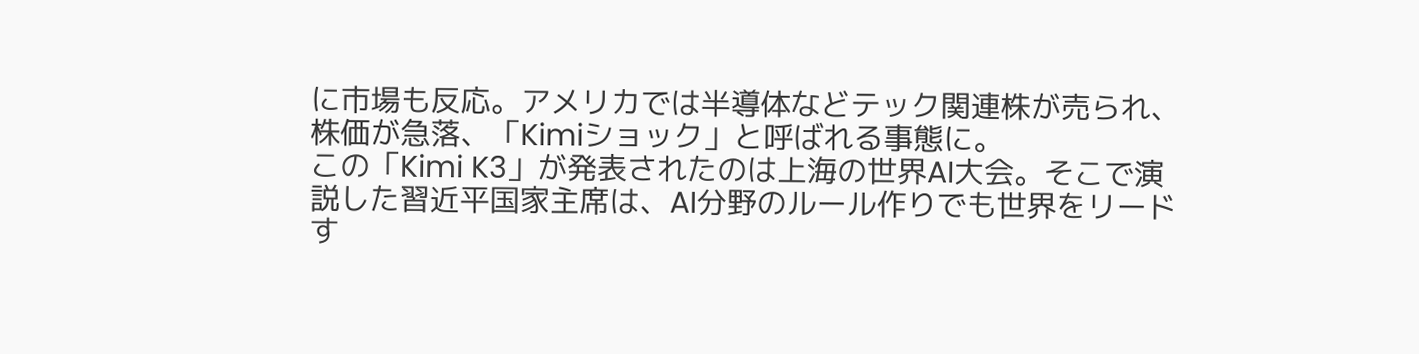に市場も反応。アメリカでは半導体などテック関連株が売られ、株価が急落、「Kimiショック」と呼ばれる事態に。
この「Kimi K3」が発表されたのは上海の世界AI大会。そこで演説した習近平国家主席は、AI分野のルール作りでも世界をリードす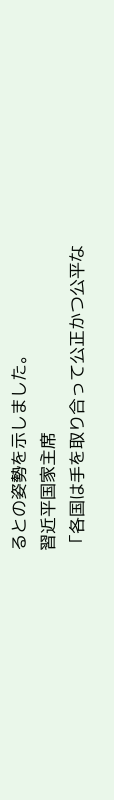るとの姿勢を示しました。
習近平国家主席
「各国は手を取り合って公正かつ公平な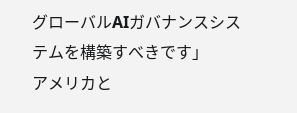グローバルAIガバナンスシステムを構築すべきです」
アメリカと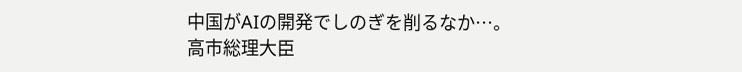中国がAIの開発でしのぎを削るなか…。
高市総理大臣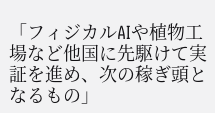「フィジカルAIや植物工場など他国に先駆けて実証を進め、次の稼ぎ頭となるもの」